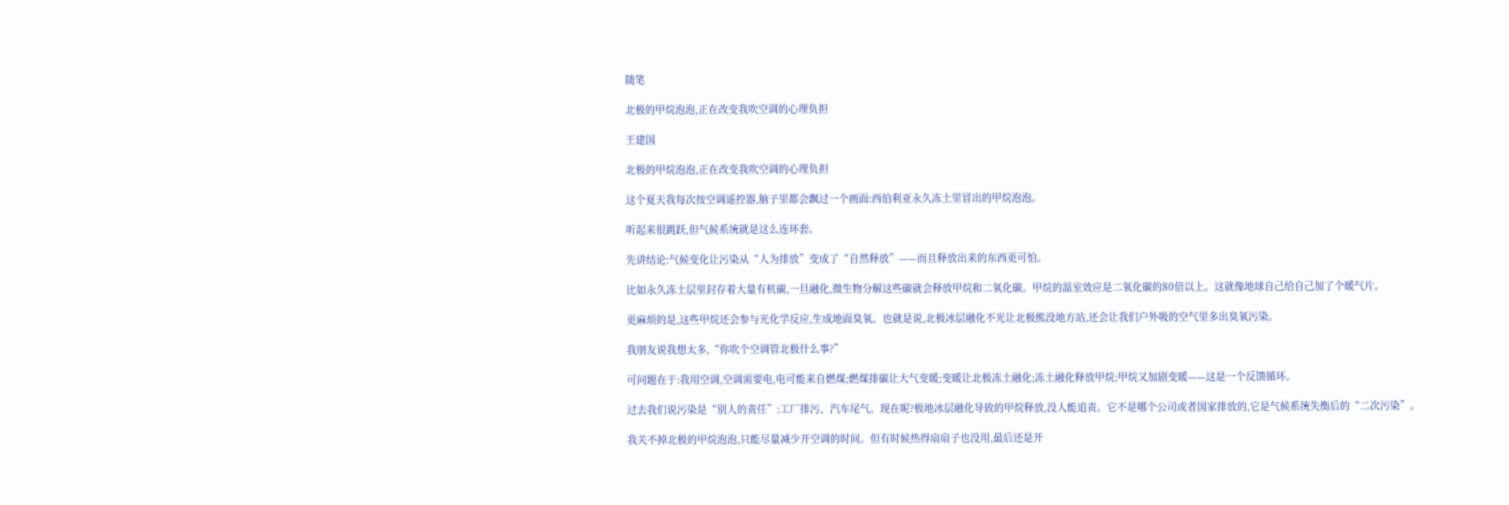随笔

北极的甲烷泡泡,正在改变我吹空调的心理负担

王建国

北极的甲烷泡泡,正在改变我吹空调的心理负担

这个夏天我每次按空调遥控器,脑子里都会飘过一个画面:西伯利亚永久冻土里冒出的甲烷泡泡。

听起来很跳跃,但气候系统就是这么连环套。

先讲结论:气候变化让污染从“人为排放”变成了“自然释放”——而且释放出来的东西更可怕。

比如永久冻土层里封存着大量有机碳,一旦融化,微生物分解这些碳就会释放甲烷和二氧化碳。甲烷的温室效应是二氧化碳的80倍以上。这就像地球自己给自己加了个暖气片。

更麻烦的是,这些甲烷还会参与光化学反应,生成地面臭氧。也就是说,北极冰层融化不光让北极熊没地方站,还会让我们户外吸的空气里多出臭氧污染。

我朋友说我想太多,“你吹个空调管北极什么事?”

可问题在于:我用空调,空调需要电,电可能来自燃煤;燃煤排碳让大气变暖;变暖让北极冻土融化;冻土融化释放甲烷;甲烷又加剧变暖——这是一个反馈循环。

过去我们说污染是“别人的责任”:工厂排污、汽车尾气。现在呢?极地冰层融化导致的甲烷释放,没人能追责。它不是哪个公司或者国家排放的,它是气候系统失衡后的“二次污染”。

我关不掉北极的甲烷泡泡,只能尽量减少开空调的时间。但有时候热得扇扇子也没用,最后还是开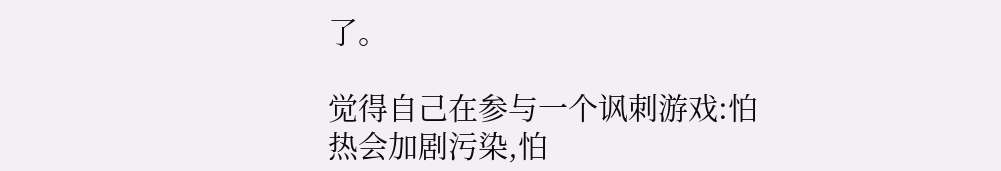了。

觉得自己在参与一个讽刺游戏:怕热会加剧污染,怕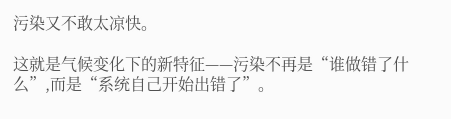污染又不敢太凉快。

这就是气候变化下的新特征——污染不再是“谁做错了什么”,而是“系统自己开始出错了”。